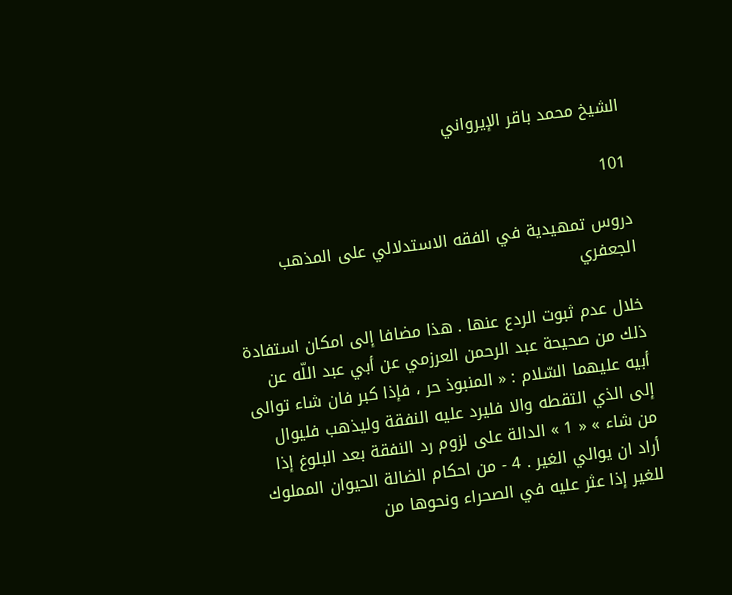الشيخ محمد باقر الإيرواني

101

دروس تمهيدية في الفقه الاستدلالي على المذهب الجعفري

خلال عدم ثبوت الردع عنها . هذا مضافا إلى امكان استفادة ذلك من صحيحة عبد الرحمن العرزمي عن أبي عبد اللّه عن أبيه عليهما السّلام : « المنبوذ حر ، فإذا كبر فان شاء توالى إلى الذي التقطه والا فليرد عليه النفقة وليذهب فليوال من شاء » « 1 » الدالة على لزوم رد النفقة بعد البلوغ إذا أراد ان يوالي الغير . 4 - من احكام الضالة الحيوان المملوك للغير إذا عثر عليه في الصحراء ونحوها من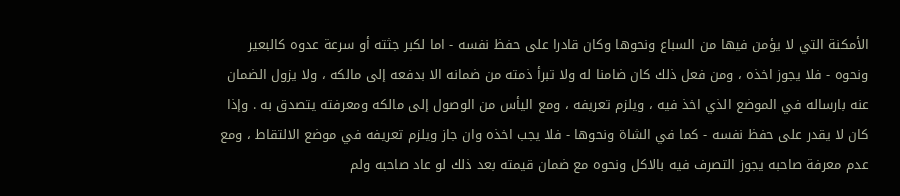الأمكنة التي لا يؤمن فيها من السباع ونحوها وكان قادرا على حفظ نفسه - اما لكبر جثته أو سرعة عدوه كالبعير ونحوه - فلا يجوز اخذه ، ومن فعل ذلك كان ضامنا له ولا تبرأ ذمته من ضمانه الا بدفعه إلى مالكه ، ولا يزول الضمان عنه بارساله في الموضع الذي اخذ فيه ، ويلزم تعريفه ، ومع اليأس من الوصول إلى مالكه ومعرفته يتصدق به . وإذا كان لا يقدر على حفظ نفسه - كما في الشاة ونحوها - فلا يجب اخذه وان جاز ويلزم تعريفه في موضع الالتقاط ، ومع عدم معرفة صاحبه يجوز التصرف فيه بالاكل ونحوه مع ضمان قيمته بعد ذلك لو عاد صاحبه ولم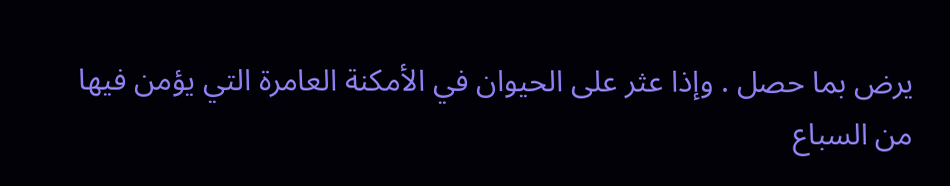يرض بما حصل . وإذا عثر على الحيوان في الأمكنة العامرة التي يؤمن فيها من السباع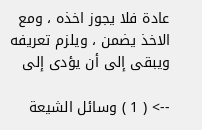عادة فلا يجوز اخذه ، ومع الاخذ يضمن ، ويلزم تعريفه ويبقى إلى أن يؤدى إلى

--> ( 1 ) وسائل الشيعة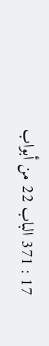17 : 371 الباب 22 من أبواب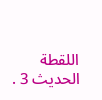اللقطة الحديث 3 .